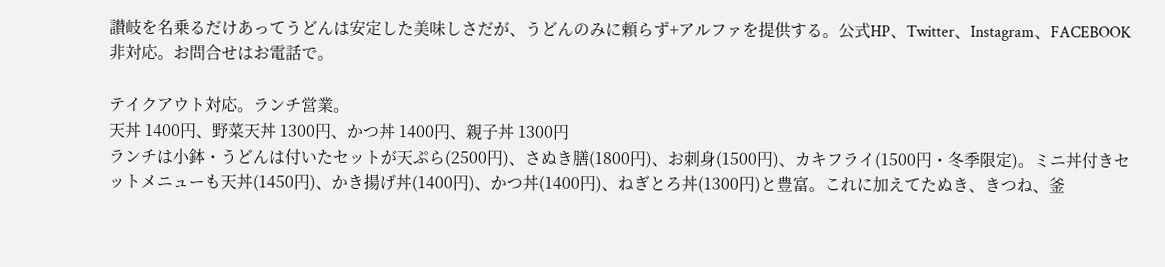讃岐を名乗るだけあってうどんは安定した美味しさだが、うどんのみに頼らず+アルファを提供する。公式HP、Twitter、Instagram、FACEBOOK非対応。お問合せはお電話で。

テイクアウト対応。ランチ営業。
天丼 1400円、野菜天丼 1300円、かつ丼 1400円、親子丼 1300円
ランチは小鉢・うどんは付いたセットが天ぷら(2500円)、さぬき膳(1800円)、お刺身(1500円)、カキフライ(1500円・冬季限定)。ミニ丼付きセットメニューも天丼(1450円)、かき揚げ丼(1400円)、かつ丼(1400円)、ねぎとろ丼(1300円)と豊富。これに加えてたぬき、きつね、釜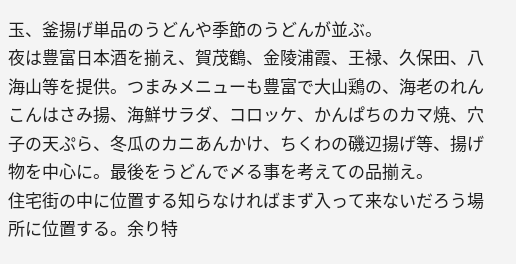玉、釜揚げ単品のうどんや季節のうどんが並ぶ。
夜は豊富日本酒を揃え、賀茂鶴、金陵浦霞、王禄、久保田、八海山等を提供。つまみメニューも豊富で大山鶏の、海老のれんこんはさみ揚、海鮮サラダ、コロッケ、かんぱちのカマ焼、穴子の天ぷら、冬瓜のカニあんかけ、ちくわの磯辺揚げ等、揚げ物を中心に。最後をうどんで〆る事を考えての品揃え。
住宅街の中に位置する知らなければまず入って来ないだろう場所に位置する。余り特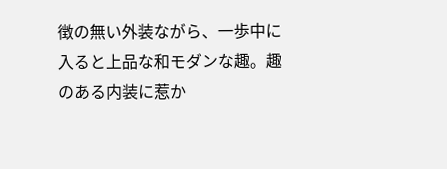徴の無い外装ながら、一歩中に入ると上品な和モダンな趣。趣のある内装に惹か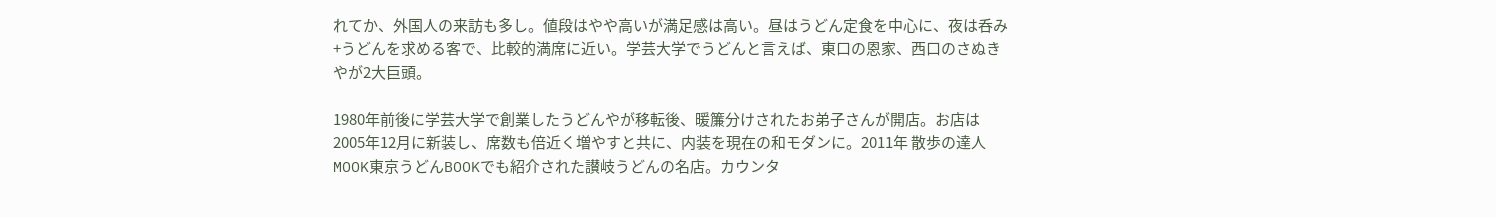れてか、外国人の来訪も多し。値段はやや高いが満足感は高い。昼はうどん定食を中心に、夜は呑み+うどんを求める客で、比較的満席に近い。学芸大学でうどんと言えば、東口の恩家、西口のさぬきやが2大巨頭。

1980年前後に学芸大学で創業したうどんやが移転後、暖簾分けされたお弟子さんが開店。お店は2005年12月に新装し、席数も倍近く増やすと共に、内装を現在の和モダンに。2011年 散歩の達人MOOK東京うどんBOOKでも紹介された讃岐うどんの名店。カウンタ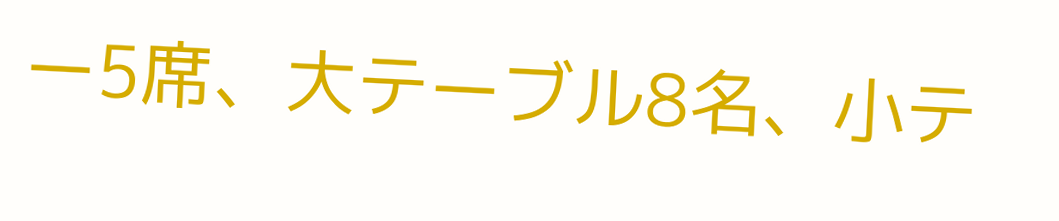ー5席、大テーブル8名、小テ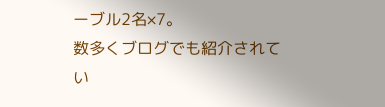ーブル2名×7。
数多くブログでも紹介されてい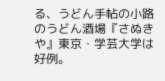る、うどん手帖の小路のうどん酒場『さぬきや』東京・学芸大学は好例。